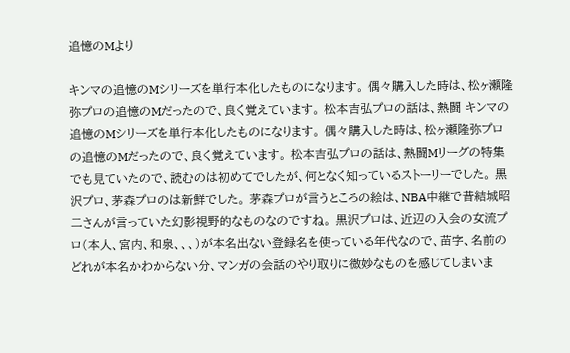追憶のMより

キンマの追憶のMシリーズを単行本化したものになります。 偶々購入した時は、松ヶ瀬隆弥プロの追憶のMだったので、良く覚えています。 松本吉弘プロの話は、熱闘 キンマの追憶のMシリーズを単行本化したものになります。 偶々購入した時は、松ヶ瀬隆弥プロの追憶のMだったので、良く覚えています。 松本吉弘プロの話は、熱闘Mリーグの特集でも見ていたので、読むのは初めてでしたが、何となく知っているストーリーでした。 黒沢プロ、茅森プロのは新鮮でした。 茅森プロが言うところの絵は、NBA中継で昔結城昭二さんが言っていた幻影視野的なものなのですね。 黒沢プロは、近辺の入会の女流プロ(本人、宮内、和泉、、、)が本名出ない登録名を使っている年代なので、苗字、名前のどれが本名かわからない分、マンガの会話のやり取りに微妙なものを感じてしまいま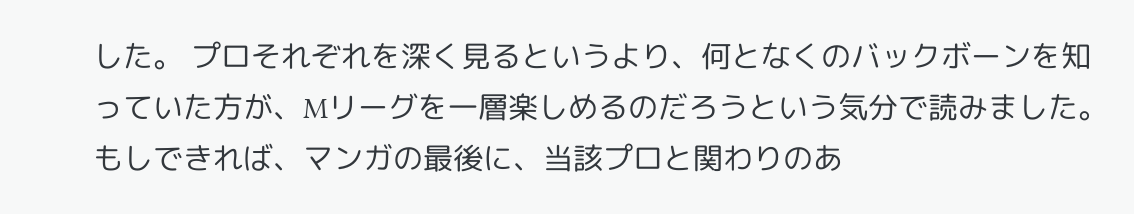した。 プロそれぞれを深く見るというより、何となくのバックボーンを知っていた方が、Mリーグを一層楽しめるのだろうという気分で読みました。 もしできれば、マンガの最後に、当該プロと関わりのあ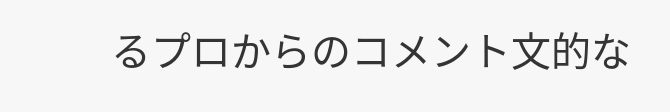るプロからのコメント文的な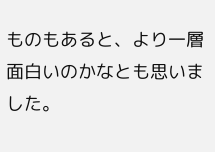ものもあると、より一層面白いのかなとも思いました。